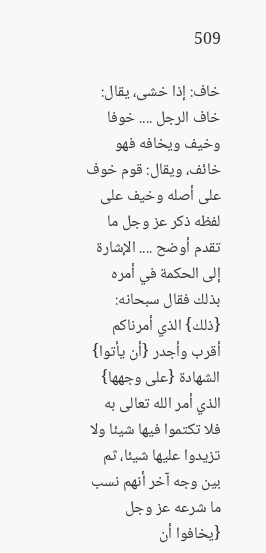509

خاف: إذا خشى، يقال: خاف الرجل .... خوفا وخيف ويخافه فهو خائف، ويقال: قوم خوف على أصله وخيف على لفظه ذكر عز وجل ما تقدم أوضح .... الإشارة إلى الحكمة في أمره بذلك فقال سبحانه: {ذلك} الذي أمرناكم أقرب وأجدر {أن يأتوا} الشهادة {على وجهها} الذي أمر الله تعالى به فلا تكتموا فيها شيئا ولا تزيدوا عليها شيئا، ثم بين وجه آخر أنهم نسب ما شرعه عز وجل {يخافوا أن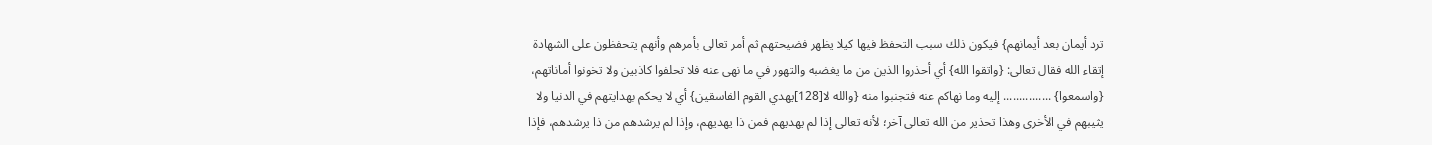ترد أيمان بعد أيمانهم} فيكون ذلك سبب التحفظ فيها كيلا يظهر فضيحتهم ثم أمر تعالى بأمرهم وأنهم يتحفظون على الشهادة إتقاء الله فقال تعالى: {واتقوا الله} أي أحذروا الذين من ما يغضبه والتهور في ما نهى عنه فلا تحلفوا كاذبين ولا تخونوا أماناتهم، {واسمعوا} ............... إليه وما نهاكم عنه فتجنبوا منه {والله لا[128]يهدي القوم الفاسقين} أي لا يحكم بهدايتهم في الدنيا ولا يثيبهم في الأخرى وهذا تحذير من الله تعالى آخر؛ لأنه تعالى إذا لم يهديهم فمن ذا يهديهم، وإذا لم يرشدهم من ذا يرشدهم، فإذا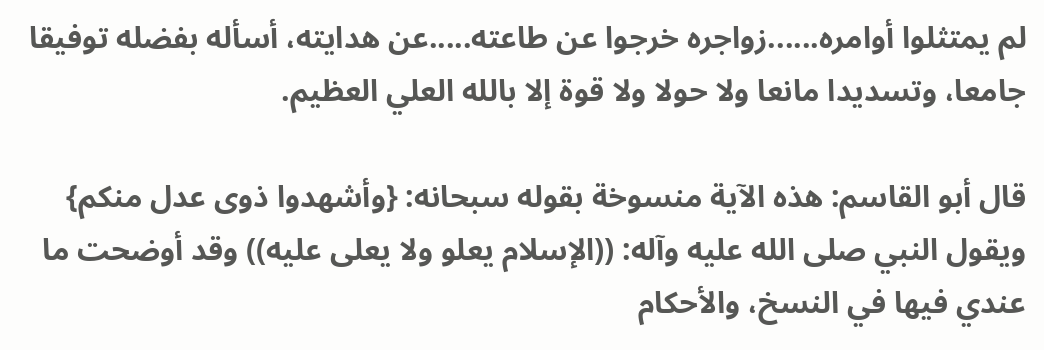لم يمتثلوا أوامره......زواجره خرجوا عن طاعته.....عن هدايته، أسأله بفضله توفيقا جامعا، وتسديدا مانعا ولا حولا ولا قوة إلا بالله العلي العظيم.

قال أبو القاسم: هذه الآية منسوخة بقوله سبحانه: {وأشهدوا ذوى عدل منكم} ويقول النبي صلى الله عليه وآله: ((الإسلام يعلو ولا يعلى عليه)) وقد أوضحت ما عندي فيها في النسخ، والأحكام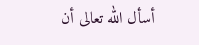أسأل الله تعالى أن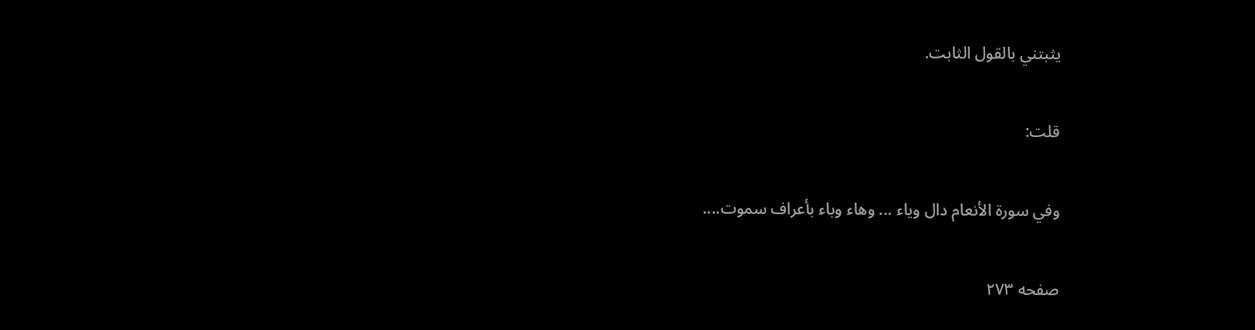يثبتني بالقول الثابت.

قلت:

وفي سورة الأنعام دال وياء ... وهاء وباء بأعراف سموت....

صفحه ۲۷۳